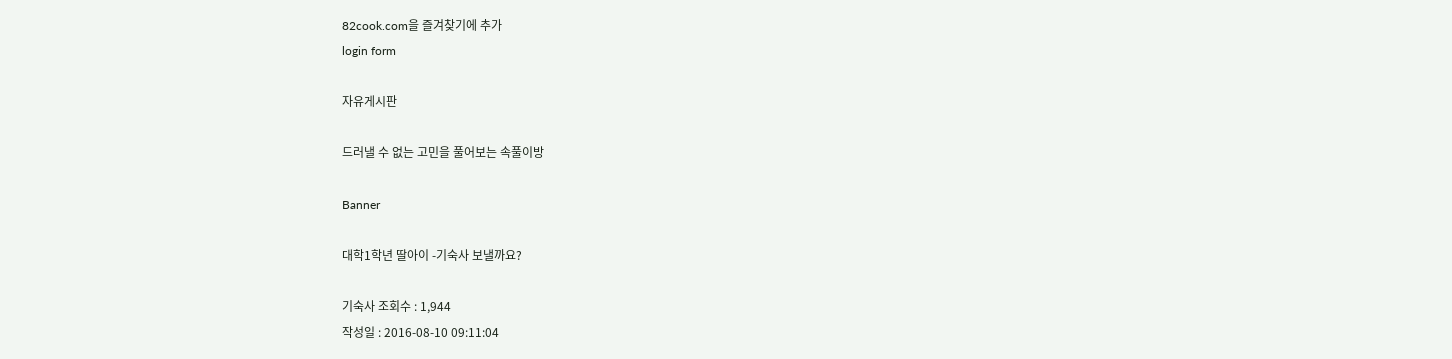82cook.com을 즐겨찾기에 추가
login form

자유게시판

드러낼 수 없는 고민을 풀어보는 속풀이방

Banner

대학1학년 딸아이 -기숙사 보낼까요?

기숙사 조회수 : 1,944
작성일 : 2016-08-10 09:11:04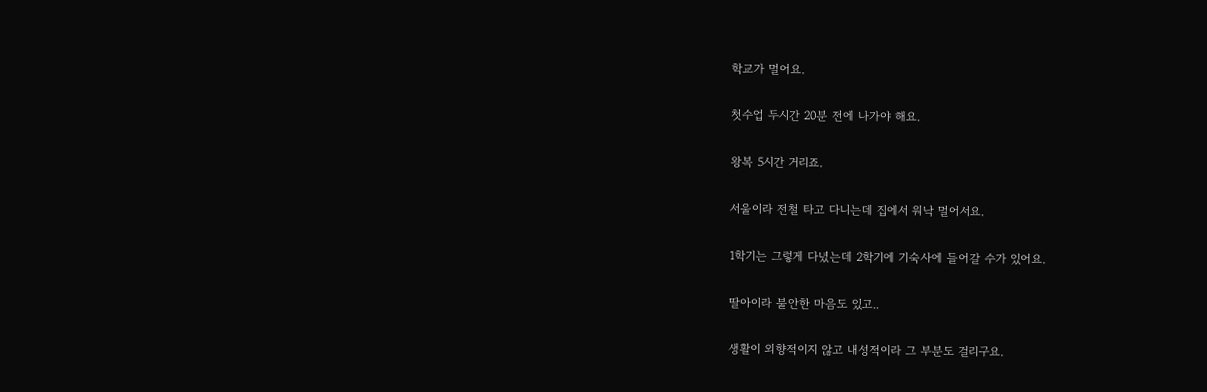학교가 멀어요.

첫수업 두시간 20분 전에 나가야 해요.

왕복 5시간 거리죠.

서울이라 전철 타고 다니는데 집에서 워낙 멀어서요.

1학기는 그렇게 다녔는데 2학기에 기숙사에 들어갈 수가 있어요.

딸아이라 불안한 마음도 있고..

생활이 외향적이지 않고 내성적이라 그 부분도 걸리구요.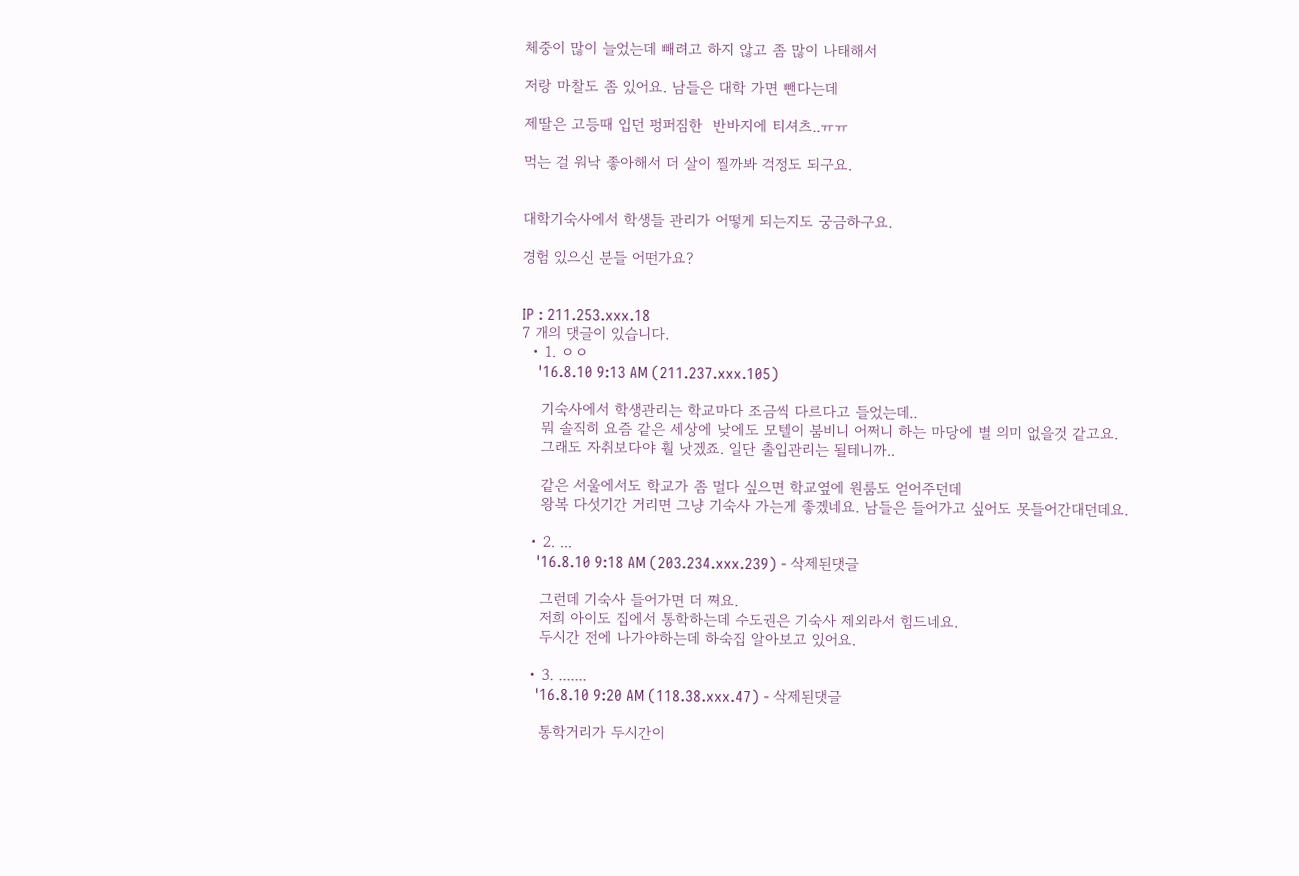체중이 많이 늘었는데 빼려고 하지 않고 좀 많이 나태해서

저랑 마찰도 좀 있어요. 남들은 대학 가면 뺀다는데

제딸은 고등때 입던 펑퍼짐한  반바지에 티셔츠..ㅠㅠ

먹는 걸 워낙 좋아해서 더 살이 찔까봐 걱정도 되구요.


대학기숙사에서 학생들 관리가 어떻게 되는지도 궁금하구요.

경험 있으신 분들 어떤가요?


IP : 211.253.xxx.18
7 개의 댓글이 있습니다.
  • 1. ㅇㅇ
    '16.8.10 9:13 AM (211.237.xxx.105)

    기숙사에서 학생관리는 학교마다 조금씩 다르다고 들었는데..
    뭐 솔직히 요즘 같은 세상에 낮에도 모텔이 붐비니 어쩌니 하는 마당에 별 의미 없을것 같고요.
    그래도 자취보다야 훨 낫겠죠. 일단 출입관리는 될테니까..

    같은 서울에서도 학교가 좀 멀다 싶으면 학교옆에 원룸도 얻어주던데
    왕복 다섯기간 거리면 그냥 기숙사 가는게 좋겠네요. 남들은 들어가고 싶어도 못들어간대던데요.

  • 2. ...
    '16.8.10 9:18 AM (203.234.xxx.239) - 삭제된댓글

    그런데 기숙사 들어가면 더 쪄요.
    저희 아이도 집에서 통학하는데 수도권은 기숙사 제외라서 힘드네요.
    두시간 전에 나가야하는데 하숙집 알아보고 있어요.

  • 3. .......
    '16.8.10 9:20 AM (118.38.xxx.47) - 삭제된댓글

    통학거리가 두시간이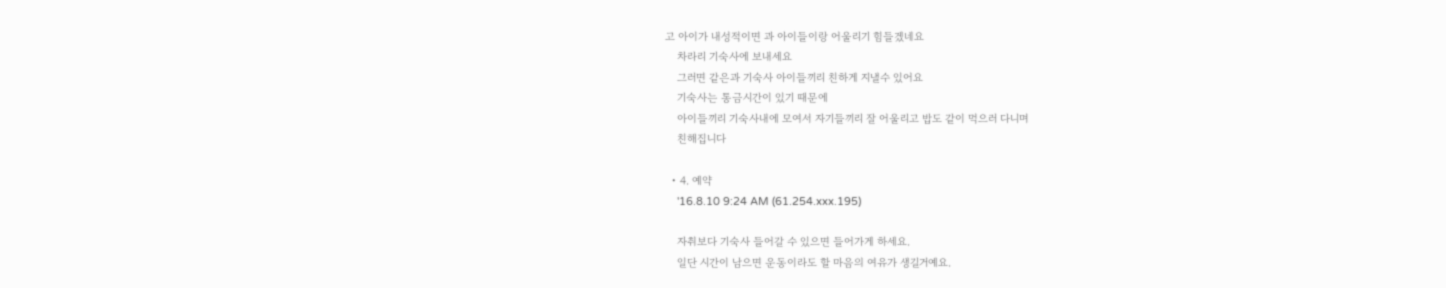고 아이가 내성적이면 과 아이들이랑 어울리기 힘들겠네요
    차라리 기숙사에 보내세요
    그러면 같은과 기숙사 아이들끼리 친하게 지낼수 있어요
    기숙사는 통금시간이 있기 때문에
    아이들끼리 기숙사내에 모여서 자기들끼리 잘 어울리고 밥도 같이 먹으러 다니며
    친해집니다

  • 4. 예약
    '16.8.10 9:24 AM (61.254.xxx.195)

    자취보다 기숙사 들어갈 수 있으면 들어가게 하세요.
    일단 시간이 남으면 운동이라도 할 마음의 여유가 생길거예요.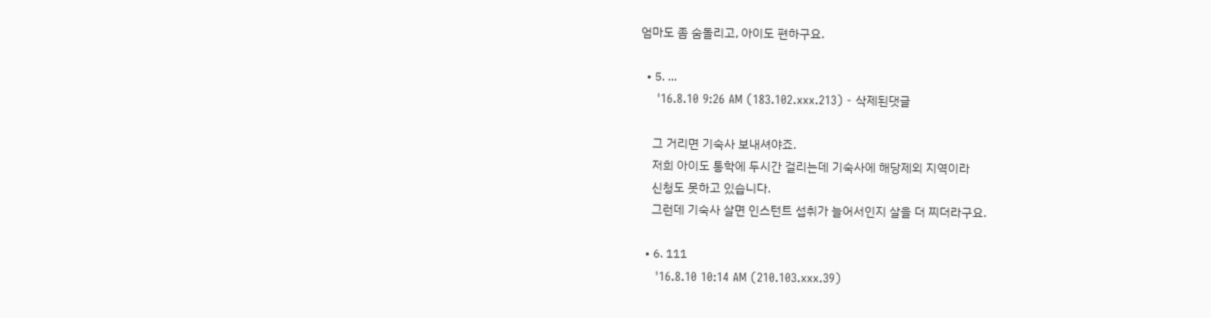엄마도 좀 숨돌리고, 아이도 편하구요.

  • 5. ...
    '16.8.10 9:26 AM (183.102.xxx.213) - 삭제된댓글

    그 거리면 기숙사 보내셔야죠.
    저희 아이도 통학에 두시간 걸리는데 기숙사에 해당제외 지역이라
    신청도 못하고 있습니다.
    그런데 기숙사 살면 인스턴트 섭취가 늘어서인지 살을 더 찌더라구요.

  • 6. 111
    '16.8.10 10:14 AM (210.103.xxx.39)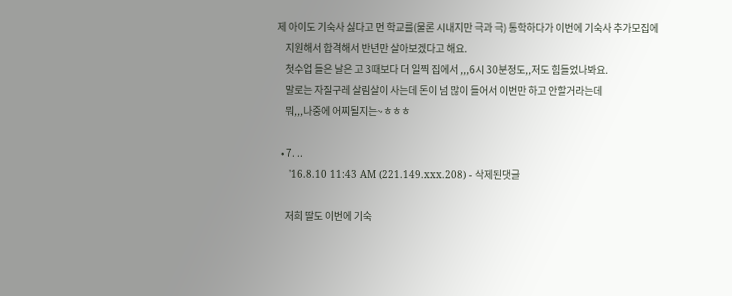제 아이도 기숙사 싫다고 먼 학교를(물론 시내지만 극과 극) 통학하다가 이번에 기숙사 추가모집에
    지원해서 합격해서 반년만 살아보겠다고 해요.
    첫수업 들은 날은 고 3때보다 더 일찍 집에서 ,,,6시 30분정도,,저도 힘들었나봐요.
    말로는 자질구레 살림살이 사는데 돈이 넘 많이 들어서 이번만 하고 안할거라는데
    뭐,,,나중에 어찌될지는~ㅎㅎㅎ

  • 7. ..
    '16.8.10 11:43 AM (221.149.xxx.208) - 삭제된댓글

    저희 딸도 이번에 기숙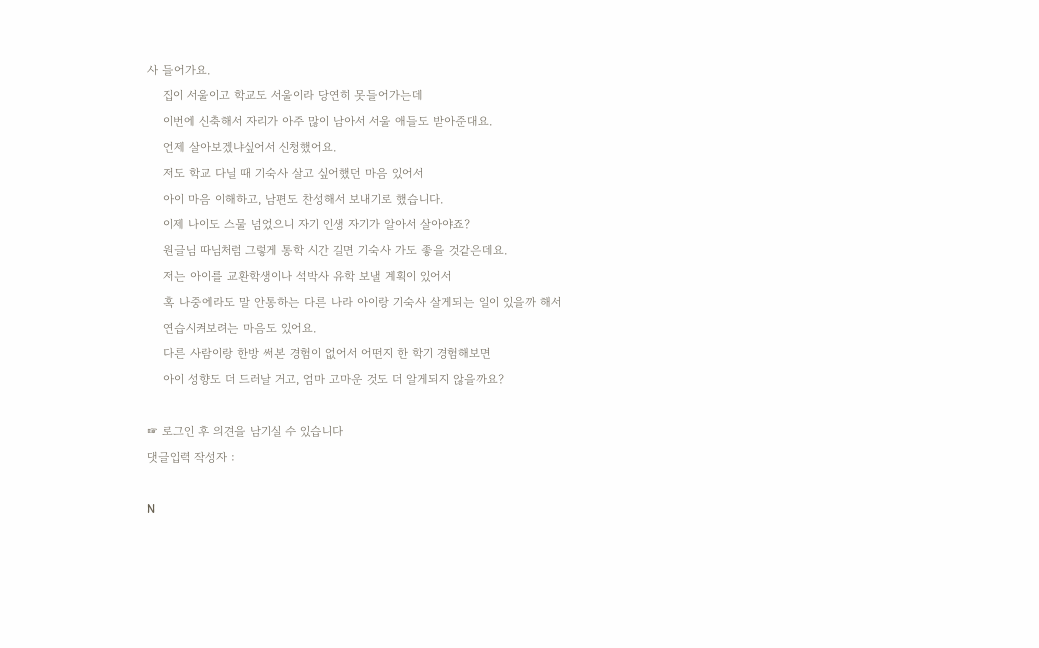사 들어가요.
    집이 서울이고 학교도 서울이라 당연히 못들어가는데
    이번에 신축해서 자리가 아주 많이 남아서 서울 애들도 받아준대요.
    언제 살아보겠냐싶어서 신청했어요.
    저도 학교 다닐 때 기숙사 살고 싶어했던 마음 있어서
    아이 마음 이해하고, 남편도 찬성해서 보내기로 했습니다.
    이제 나이도 스물 넘었으니 자기 인생 자기가 알아서 살아야죠?
    원글님 따님처럼 그렇게 통학 시간 길면 기숙사 가도 좋을 것같은데요.
    저는 아이를 교환학생이나 석박사 유학 보낼 계획이 있어서
    혹 나중에라도 말 안통하는 다른 나라 아이랑 기숙사 살게되는 일이 있을까 해서
    연습시켜보려는 마음도 있어요.
    다른 사람이랑 한방 써본 경험이 없어서 어떤지 한 학기 경험해보면
    아이 성향도 더 드러날 거고, 엄마 고마운 것도 더 알게되지 않을까요?

☞ 로그인 후 의견을 남기실 수 있습니다
댓글입력 작성자 :

N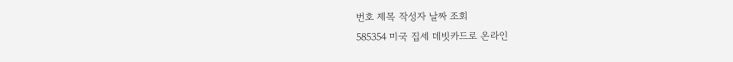번호 제목 작성자 날짜 조회
585354 미국 집세 데빗카드로 온라인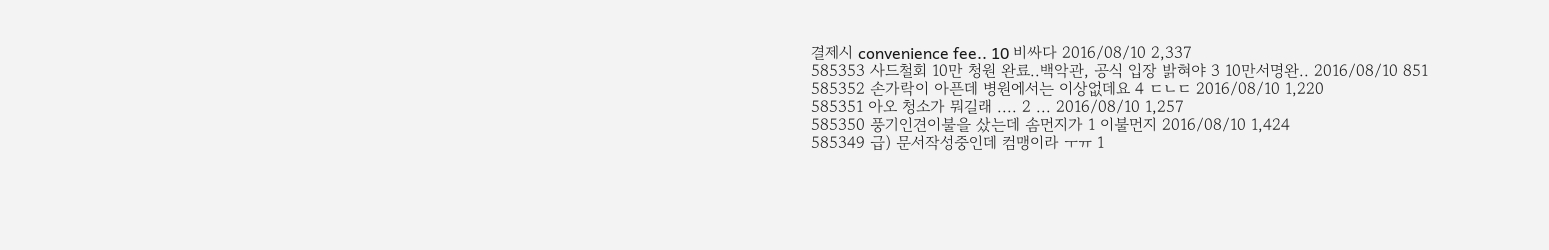결제시 convenience fee.. 10 비싸다 2016/08/10 2,337
585353 사드철회 10만 청원 완료..백악관, 공식 입장 밝혀야 3 10만서명완.. 2016/08/10 851
585352 손가락이 아픈데 병원에서는 이상없데요 4 ㄷㄴㄷ 2016/08/10 1,220
585351 아오 청소가 뭐길래 .... 2 ... 2016/08/10 1,257
585350 풍기인견이불을 샀는데 솜먼지가 1 이불먼지 2016/08/10 1,424
585349 급) 문서작성중인데 컴맹이라 ㅜㅠ 1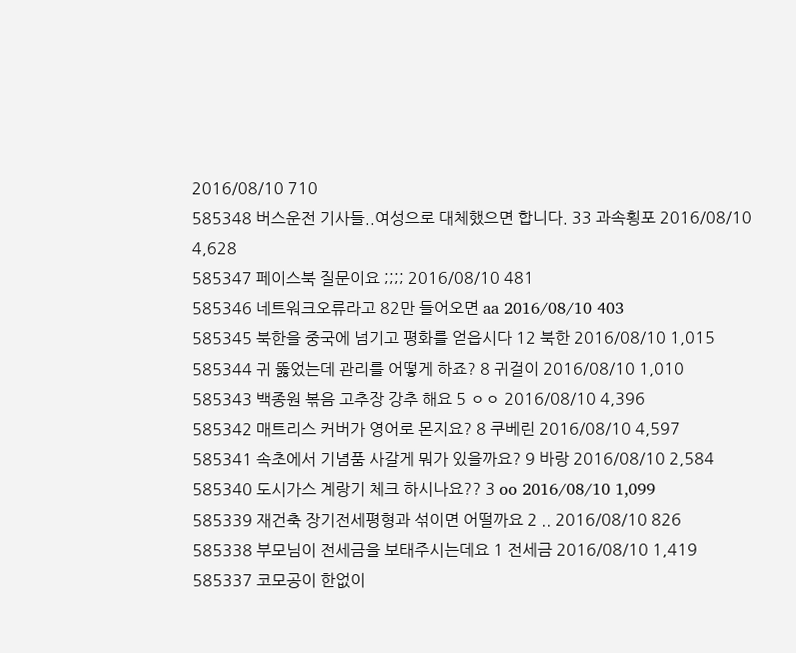2016/08/10 710
585348 버스운전 기사들..여성으로 대체했으면 합니다. 33 과속횡포 2016/08/10 4,628
585347 페이스북 질문이요 ;;;; 2016/08/10 481
585346 네트워크오류라고 82만 들어오면 aa 2016/08/10 403
585345 북한을 중국에 넘기고 평화를 얻읍시다 12 북한 2016/08/10 1,015
585344 귀 뚫었는데 관리를 어떻게 하죠? 8 귀걸이 2016/08/10 1,010
585343 백종원 볶음 고추장 강추 해요 5 ㅇㅇ 2016/08/10 4,396
585342 매트리스 커버가 영어로 몬지요? 8 쿠베린 2016/08/10 4,597
585341 속초에서 기념품 사갈게 뭐가 있을까요? 9 바랑 2016/08/10 2,584
585340 도시가스 계랑기 체크 하시나요?? 3 oo 2016/08/10 1,099
585339 재건축 장기전세평형과 섞이면 어떨까요 2 .. 2016/08/10 826
585338 부모님이 전세금을 보태주시는데요 1 전세금 2016/08/10 1,419
585337 코모공이 한없이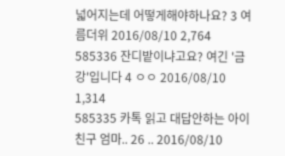넓어지는데 어떻게해야하나요? 3 여름더위 2016/08/10 2,764
585336 잔디밭이냐고요? 여긴 '금강'입니다 4 ㅇㅇ 2016/08/10 1,314
585335 카톡 읽고 대답안하는 아이친구 엄마.. 26 .. 2016/08/10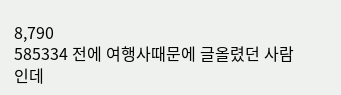8,790
585334 전에 여행사때문에 글올렸던 사람인데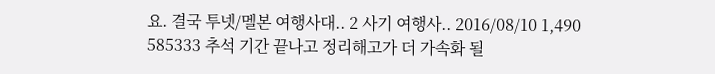요. 결국 투넷/멜본 여행사대.. 2 사기 여행사.. 2016/08/10 1,490
585333 추석 기간 끝나고 정리해고가 더 가속화 될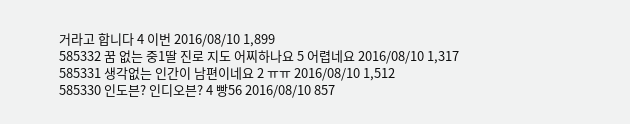거라고 합니다 4 이번 2016/08/10 1,899
585332 꿈 없는 중1딸 진로 지도 어찌하나요 5 어렵네요 2016/08/10 1,317
585331 생각없는 인간이 남편이네요 2 ㅠㅠ 2016/08/10 1,512
585330 인도븐? 인디오븐? 4 빵56 2016/08/10 857